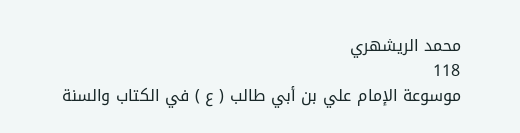محمد الريشهري
118
موسوعة الإمام علي بن أبي طالب ( ع ) في الكتاب والسنة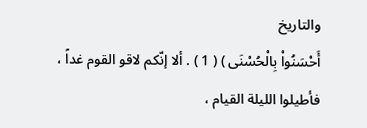والتاريخ
أَحْسَنُواْ بِالْحُسْنَى ) ( 1 ) . ألا إنّكم لاقو القوم غداً ، فأطيلوا الليلة القيام ،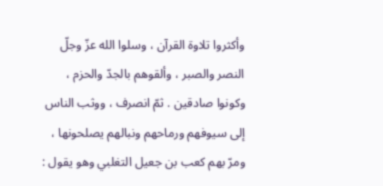وأكثروا تلاوة القرآن ، وسلوا الله عزّ وجلّ النصر والصبر ، وألقوهم بالجدّ والحزم ، وكونوا صادقين . ثمّ انصرف ، ووثب الناس إلى سيوفهم ورماحهم ونبالهم يصلحونها ، ومرّ بهم كعب بن جعيل التغلبي وهو يقول :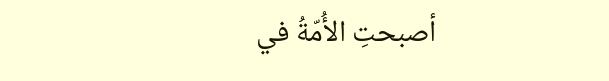أصبحتِ الأُمّةُ في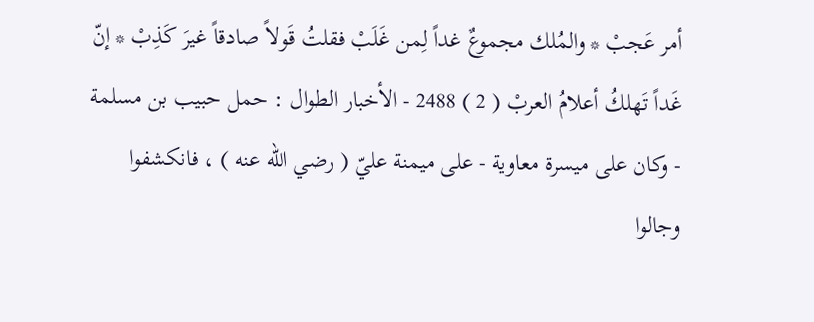أمر عَجبْ * والمُلك مجموعٌ غداً لِمن غَلَبْ فقلتُ قَولاً صادقاً غيرَ كَذِبْ * إنّ غَداً تَهلكُ أعلامُ العربْ ( 2 ) 2488 - الأخبار الطوال : حمل حبيب بن مسلمة - وكان على ميسرة معاوية - على ميمنة عليّ ( رضي الله عنه ) ، فانكشفوا وجالوا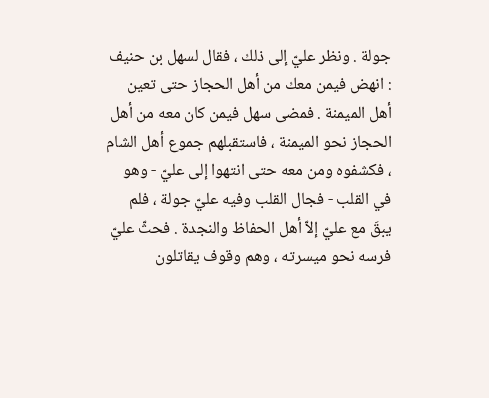جولة . ونظر عليّ إلى ذلك ، فقال لسهل بن حنيف : انهض فيمن معك من أهل الحجاز حتى تعين أهل الميمنة . فمضى سهل فيمن كان معه من أهل الحجاز نحو الميمنة ، فاستقبلهم جموع أهل الشام ، فكشفوه ومن معه حتى انتهوا إلى عليّ - وهو في القلب - فجال القلب وفيه عليّ جولة ، فلم يبقَ مع عليّ إلاّ أهل الحفاظ والنجدة . فحثّ عليّ فرسه نحو ميسرته ، وهم وقوف يقاتلون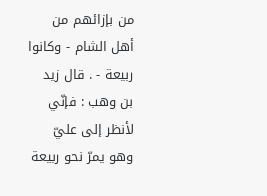من بإزائهم من أهل الشام - وكانوا ربيعة - . قال زيد بن وهب : فإنّي لأنظر إلى عليّ وهو يمرّ نحو ربيعة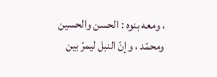، ومعه بنوه : الحسن والحسين ومحمّد ، وإنّ النبل ليمرّ بين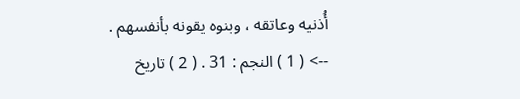أُذنيه وعاتقه ، وبنوه يقونه بأنفسهم .
--> ( 1 ) النجم : 31 . ( 2 ) تاريخ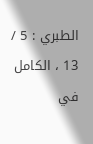الطبري : 5 / 13 ، الكامل في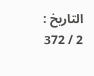التاريخ : 2 / 372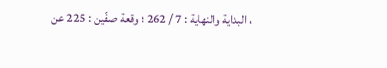، البداية والنهاية : 7 / 262 ؛ وقعة صفّين : 225 عن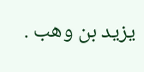يزيد بن وهب .